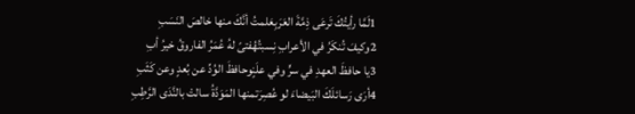1لَمَّا رأيتُكَ تَرعَى ذِمَّةَ العَرَبِعَلمتُ أنَّكَ منها خالصَ النَسَبِ
2وكيفَ تُنكَرُ في الأعرابِ نِسبتُهُفتىً لهُ عُمَرُ الفاروقُ خيرُ أبِ
3يا حافظَ العهدِ في سرٍّ وفي علَنٍوحافظَ الوُدِّ عن بُعدٍ وعن كَثَبِ
4أرَى رَسائلَكَ البَيضاءَ لو عُصِرَتمنها المَوَدَّةُ سالتْ بالنَّدَى الرَّطِبِ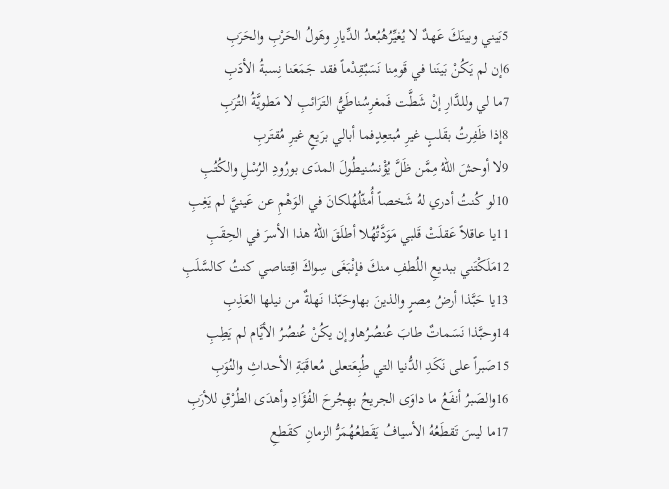5بَيني وبينَكَ عَهدٌ لا يُغيِّرُهُبُعدُ الدِّيارِ وهَولُ الحَرْبِ والحَرَبِ
6إن لم يَكُنْ بَينَنا في قَومِنا نَسَبٌقِدْماً فقد جَمَعَنا نِسبةُ الأدَبِ
7ما لي وللدَّارِ إنْ شَطَّت فَمغرِسُناطَيُّ التَرَائبِ لا مَطويَّةُ التُرَبِ
8إذا ظَفِرتُ بقَلبٍ غيرِ مُبتعِدٍفما أبالي برَيعٍ غيرِ مُقتَربِ
9لا أوحشَ اللهُ مِمَّن ظَلَّ يُؤْنسُنيطُولَ المدَى بورُودِ الرُسْلِ والكُتُبِ
10لو كُنتُ أدري لهُ شَخصاً أُمثّلُهُلكانَ في الوَهْمِ عن عَينيَّ لم يَغِبِ
11يا عاقلاً عَقلَتْ قَلبي مَوَدَّتُهُلا أطلَقَ اللهُ هذا الأسرَ في الحِقَبِ
12مَلَكْتَني ببديعِ اللُطفِ منكَ فإنْبَغَى سِواكَ اقِتناصي كنتُ كالسَّلَبِ
13يا حَبَّذا أرضُ مِصرٍ والذينَ بهاوحَبّذا نَهلةٌ من نيلها العَذِبِ
14وحبَّذا نَسَماتٌ طابَ عُنصُرُهاوإن يكُنْ عُنصُرُ الأيَّام لم يَطِبِ
15صَبراً على نَكَدِ الدُّنيا التي طُبِعَتعلى مُعاقَبَةِ الأحداثِ والنُوَبِ
16والصَبرُ أنفَعُ ما داوَى الجريحُ بهِجُرحَ الفُؤَادِ وأهدَى الطُرْقِ للأرَبِ
17ما ليسَ تَقطَعُهُ الأسيافُ يَقَطعُهُمَرُّ الزمانِ كقَطعِ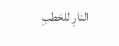النارِ للحَطبِ